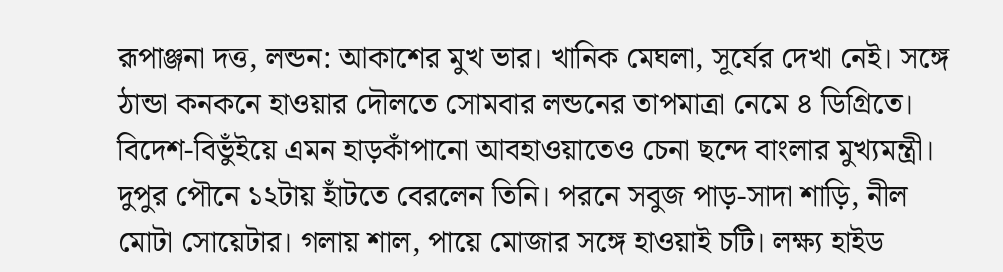রূপাঞ্জনা দত্ত, লন্ডন: আকাশের মুখ ভার। খানিক মেঘলা, সূর্যের দেখা নেই। সঙ্গে ঠান্ডা কনকনে হাওয়ার দৌলতে সোমবার লন্ডনের তাপমাত্রা নেমে ৪ ডিগ্রিতে। বিদেশ-বিভুঁইয়ে এমন হাড়কাঁপানো আবহাওয়াতেও চেনা ছন্দে বাংলার মুখ্যমন্ত্রী। দুপুর পৌনে ১২টায় হাঁটতে বেরলেন তিনি। পরনে সবুজ পাড়-সাদা শাড়ি, নীল মোটা সোয়েটার। গলায় শাল, পায়ে মোজার সঙ্গে হাওয়াই চটি। লক্ষ্য হাইড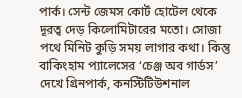পার্ক। সেন্ট জেমস কোর্ট হোটেল থেকে দূরত্ব দেড় কিলোমিটারের মতো। সোজা পথে মিনিট কুড়ি সময় লাগার কথা। কিন্তু বাকিংহাম প্যালেসের ‘চেঞ্জ অব গার্ডস’ দেখে গ্রিনপার্ক, কনস্টিটিউশনাল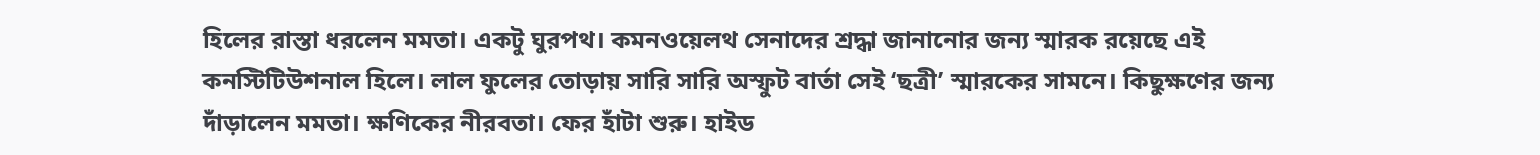হিলের রাস্তা ধরলেন মমতা। একটু ঘুরপথ। কমনওয়েলথ সেনাদের শ্রদ্ধা জানানোর জন্য স্মারক রয়েছে এই কনস্টিটিউশনাল হিলে। লাল ফুলের তোড়ায় সারি সারি অস্ফুট বার্তা সেই ‘ছত্রী’ স্মারকের সামনে। কিছুক্ষণের জন্য দাঁড়ালেন মমতা। ক্ষণিকের নীরবতা। ফের হাঁটা শুরু। হাইড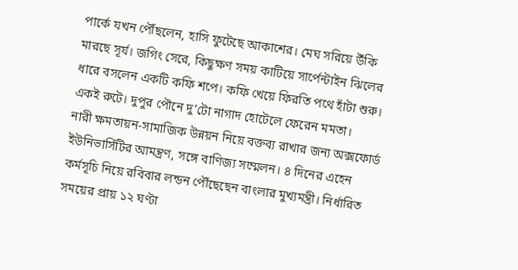পার্কে যখন পৌঁছলেন, হাসি ফুটেছে আকাশের। মেঘ সরিয়ে উঁকি মারছে সূর্য। জগিং সেরে, কিছুক্ষণ সময় কাটিয়ে সার্পেন্টাইন ঝিলের ধারে বসলেন একটি কফি শপে। কফি খেয়ে ফিরতি পথে হাঁটা শুরু। একই রুটে। দুপুর পৌনে দু’টো নাগাদ হোটেলে ফেরেন মমতা।
নারী ক্ষমতায়ন-সামাজিক উন্নয়ন নিয়ে বক্তব্য রাখার জন্য অক্সফোর্ড ইউনিভার্সিটির আমন্ত্রণ, সঙ্গে বাণিজ্য সম্মেলন। ৪ দিনের এহেন কর্মসূচি নিয়ে রবিবার লন্ডন পৌঁছেছেন বাংলার মুখ্যমন্ত্রী। নির্ধারিত সময়ের প্রায় ১২ ঘণ্টা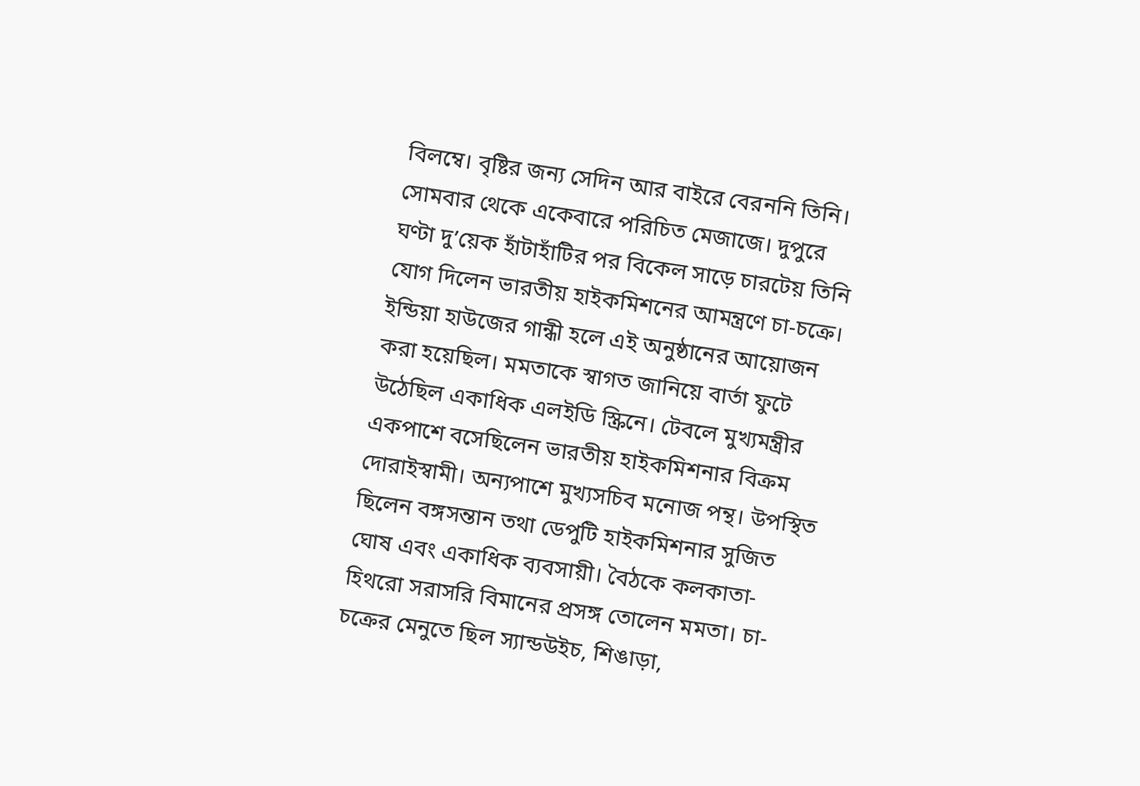বিলম্বে। বৃষ্টির জন্য সেদিন আর বাইরে বেরননি তিনি। সোমবার থেকে একেবারে পরিচিত মেজাজে। দুপুরে ঘণ্টা দু’য়েক হাঁটাহাঁটির পর বিকেল সাড়ে চারটেয় তিনি যোগ দিলেন ভারতীয় হাইকমিশনের আমন্ত্রণে চা-চক্রে। ইন্ডিয়া হাউজের গান্ধী হলে এই অনুষ্ঠানের আয়োজন করা হয়েছিল। মমতাকে স্বাগত জানিয়ে বার্তা ফুটে উঠেছিল একাধিক এলইডি স্ক্রিনে। টেবলে মুখ্যমন্ত্রীর একপাশে বসেছিলেন ভারতীয় হাইকমিশনার বিক্রম দোরাইস্বামী। অন্যপাশে মুখ্যসচিব মনোজ পন্থ। উপস্থিত ছিলেন বঙ্গসন্তান তথা ডেপুটি হাইকমিশনার সুজিত ঘোষ এবং একাধিক ব্যবসায়ী। বৈঠকে কলকাতা-হিথরো সরাসরি বিমানের প্রসঙ্গ তোলেন মমতা। চা-চক্রের মেনুতে ছিল স্যান্ডউইচ, শিঙাড়া,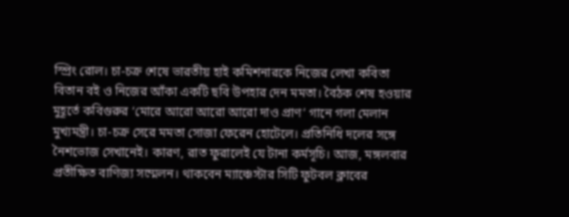স্প্রিং রোল। চা-চক্র শেষে ভারতীয় হাই কমিশনারকে নিজের লেখা কবিতা বিতান বই ও নিজের আঁকা একটি ছবি উপহার দেন মমতা। বৈঠক শেষ হওয়ার মুহূর্তে কবিগুরুর ‘মোরে আরো আরো আরো দাও প্রাণ’ গানে গলা মেলান মুখ্যমন্ত্রী। চা-চক্র সেরে মমতা সোজা ফেরেন হোটেলে। প্রতিনিধি দলের সঙ্গে নৈশভোজ সেখানেই। কারণ, রাত ফুরালেই যে টানা কর্মসূচি। আজ, মঙ্গলবার প্রতীক্ষিত বাণিজ্য সম্মেলন। থাকবেন ম্যাঞ্চেস্টার সিটি ফুটবল ক্লাবের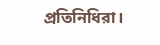প্রতিনিধিরা।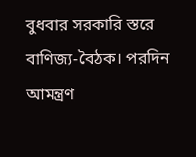বুধবার সরকারি স্তরে বাণিজ্য-বৈঠক। পরদিন আমন্ত্রণ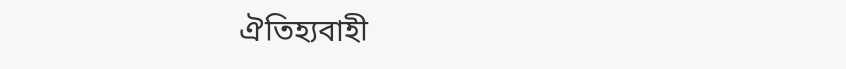ঐতিহ্যবাহী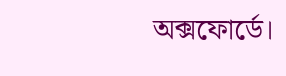অক্সফোর্ডে।